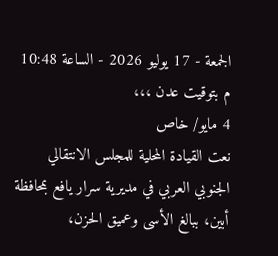الجمعة - 17 يوليو 2026 - الساعة 10:48 م بتوقيت عدن ،،،
4 مايو/ خاص
نعت القيادة المحلية للمجلس الانتقالي الجنوبي العربي في مديرية سرار يافع بمحافظة أبين، ببالغ الأسى وعميق الحزن،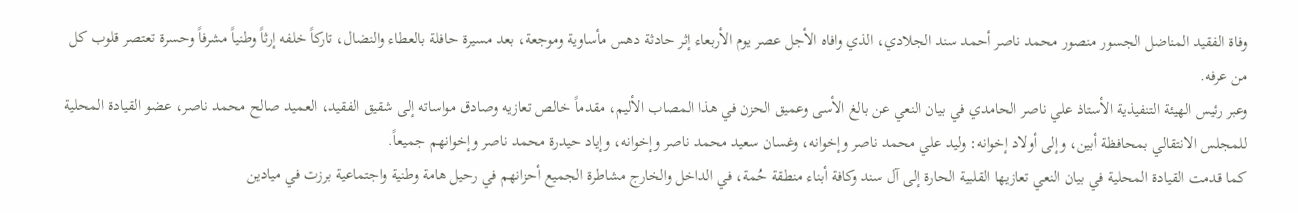وفاة الفقيد المناضل الجسور منصور محمد ناصر أحمد سند الجلادي، الذي وافاه الأجل عصر يوم الأربعاء إثر حادثة دهس مأساوية وموجعة، بعد مسيرة حافلة بالعطاء والنضال، تاركاً خلفه إرثاً وطنياً مشرفاً وحسرة تعتصر قلوب كل من عرفه.
وعبر رئيس الهيئة التنفيذية الأستاذ علي ناصر الحامدي في بيان النعي عن بالغ الأسى وعميق الحزن في هذا المصاب الأليم، مقدماً خالص تعازيه وصادق مواساته إلى شقيق الفقيد، العميد صالح محمد ناصر، عضو القيادة المحلية للمجلس الانتقالي بمحافظة أبين، وإلى أولاد إخوانه: وليد علي محمد ناصر وإخوانه، وغسان سعيد محمد ناصر وإخوانه، وإياد حيدرة محمد ناصر وإخوانهم جميعاً.
كما قدمت القيادة المحلية في بيان النعي تعازيها القلبية الحارة إلى آل سند وكافة أبناء منطقة حُمة، في الداخل والخارج مشاطرة الجميع أحزانهم في رحيل هامة وطنية واجتماعية برزت في ميادين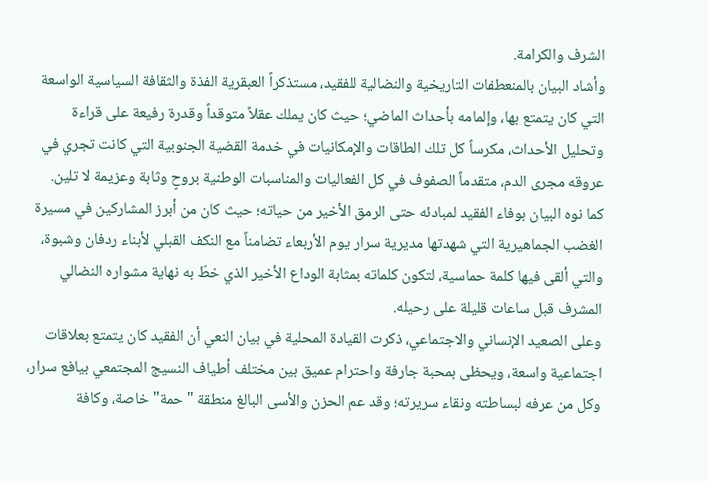الشرف والكرامة.
وأشاد البيان بالمنعطفات التاريخية والنضالية للفقيد، مستذكراً العبقرية الفذة والثقافة السياسية الواسعة التي كان يتمتع بها، وإلمامه بأحداث الماضي؛ حيث كان يملك عقلاً متوقداً وقدرة رفيعة على قراءة وتحليل الأحداث، مكرساً كل تلك الطاقات والإمكانيات في خدمة القضية الجنوبية التي كانت تجري في عروقه مجرى الدم، متقدماً الصفوف في كل الفعاليات والمناسبات الوطنية بروحٍ وثابة وعزيمة لا تلين.
كما نوه البيان بوفاء الفقيد لمبادئه حتى الرمق الأخير من حياته؛ حيث كان من أبرز المشاركين في مسيرة الغضب الجماهيرية التي شهدتها مديرية سرار يوم الأربعاء تضامناً مع النكف القبلي لأبناء ردفان وشبوة، والتي ألقى فيها كلمة حماسية، لتكون كلماته بمثابة الوداع الأخير الذي خطّ به نهاية مشواره النضالي المشرف قبل ساعات قليلة على رحيله.
وعلى الصعيد الإنساني والاجتماعي، ذكرت القيادة المحلية في بيان النعي أن الفقيد كان يتمتع بعلاقات اجتماعية واسعة، ويحظى بمحبة جارفة واحترام عميق بين مختلف أطياف النسيج المجتمعي بيافع سرار، وكل من عرفه لبساطته ونقاء سريرته؛ وقد عم الحزن والأسى البالغ منطقة "حمة" خاصة، وكافة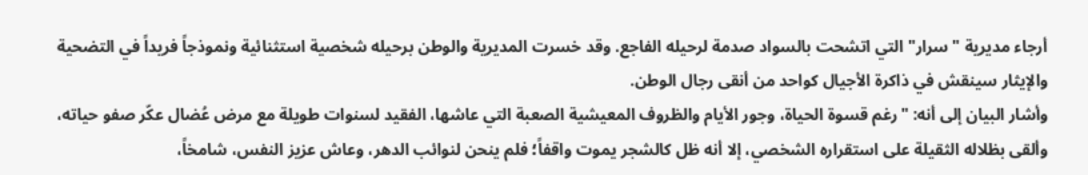أرجاء مديرية "سرار" التي اتشحت بالسواد صدمة لرحيله الفاجع. وقد خسرت المديرية والوطن برحيله شخصية استثنائية ونموذجاً فريداً في التضحية والإيثار سينقش في ذاكرة الأجيال كواحد من أنقى رجال الوطن.
وأشار البيان إلى أنه: "رغم قسوة الحياة، وجور الأيام والظروف المعيشية الصعبة التي عاشها، الفقيد لسنوات طويلة مع مرض عُضال عكّر صفو حياته، وألقى بظلاله الثقيلة على استقراره الشخصي، إلا أنه ظل كالشجر يموت واقفاً؛ فلم ينحن لنوائب الدهر، وعاش عزيز النفس، شامخاً،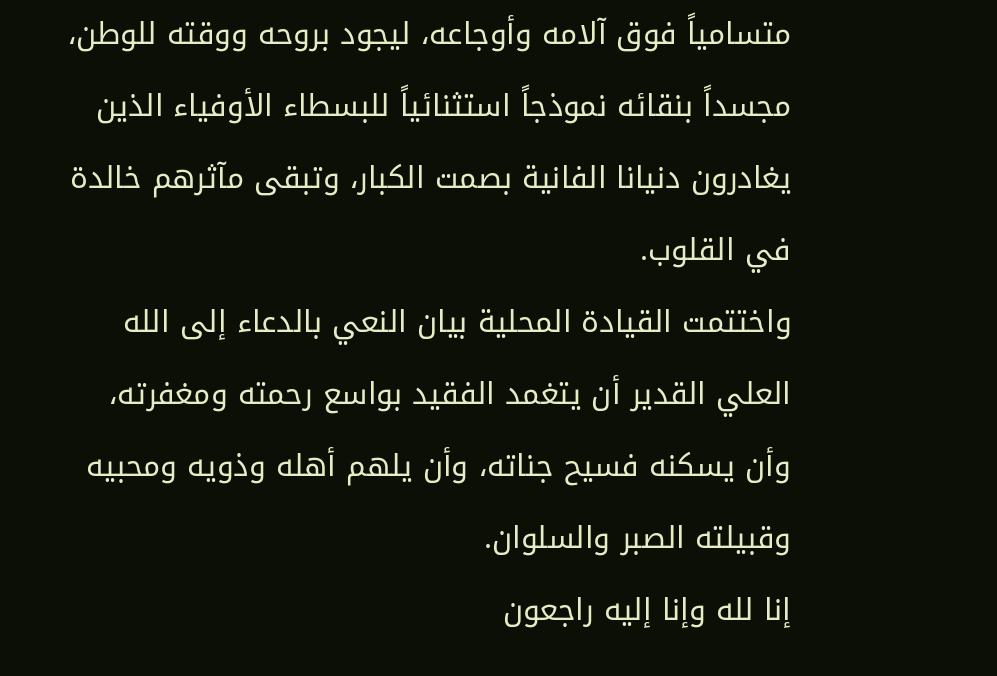متسامياً فوق آلامه وأوجاعه، ليجود بروحه ووقته للوطن، مجسداً بنقائه نموذجاً استثنائياً للبسطاء الأوفياء الذين يغادرون دنيانا الفانية بصمت الكبار، وتبقى مآثرهم خالدة في القلوب.
واختتمت القيادة المحلية بيان النعي بالدعاء إلى الله العلي القدير أن يتغمد الفقيد بواسع رحمته ومغفرته، وأن يسكنه فسيح جناته، وأن يلهم أهله وذويه ومحبيه وقبيلته الصبر والسلوان.
إنا لله وإنا إليه راجعون